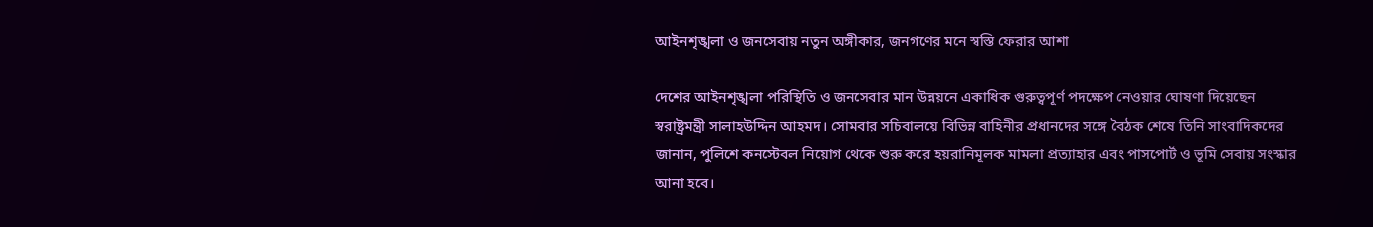আইনশৃঙ্খলা ও জনসেবায় নতুন অঙ্গীকার, জনগণের মনে স্বস্তি ফেরার আশা

দেশের আইনশৃঙ্খলা পরিস্থিতি ও জনসেবার মান উন্নয়নে একাধিক গুরুত্বপূর্ণ পদক্ষেপ নেওয়ার ঘোষণা দিয়েছেন স্বরাষ্ট্রমন্ত্রী সালাহউদ্দিন আহমদ। সোমবার সচিবালয়ে বিভিন্ন বাহিনীর প্রধানদের সঙ্গে বৈঠক শেষে তিনি সাংবাদিকদের জানান, পুলিশে কনস্টেবল নিয়োগ থেকে শুরু করে হয়রানিমূলক মামলা প্রত্যাহার এবং পাসপোর্ট ও ভূমি সেবায় সংস্কার আনা হবে।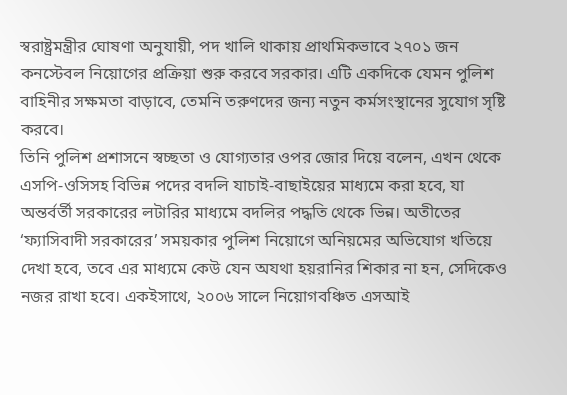স্বরাষ্ট্রমন্ত্রীর ঘোষণা অনুযায়ী, পদ খালি থাকায় প্রাথমিকভাবে ২৭০১ জন কনস্টেবল নিয়োগের প্রক্রিয়া শুরু করবে সরকার। এটি একদিকে যেমন পুলিশ বাহিনীর সক্ষমতা বাড়াবে, তেমনি তরুণদের জন্য নতুন কর্মসংস্থানের সুযোগ সৃষ্টি করবে।
তিনি পুলিশ প্রশাসনে স্বচ্ছতা ও যোগ্যতার ওপর জোর দিয়ে বলেন, এখন থেকে এসপি-ওসিসহ বিভিন্ন পদের বদলি যাচাই-বাছাইয়ের মাধ্যমে করা হবে, যা অন্তর্বর্তী সরকারের লটারির মাধ্যমে বদলির পদ্ধতি থেকে ভিন্ন। অতীতের ‘ফ্যাসিবাদী সরকারের’ সময়কার পুলিশ নিয়োগে অনিয়মের অভিযোগ খতিয়ে দেখা হবে, তবে এর মাধ্যমে কেউ যেন অযথা হয়রানির শিকার না হন, সেদিকেও নজর রাখা হবে। একইসাথে, ২০০৬ সালে নিয়োগবঞ্চিত এসআই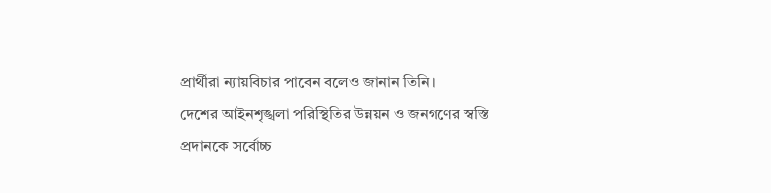প্রার্থীরা ন্যায়বিচার পাবেন বলেও জানান তিনি।
দেশের আইনশৃঙ্খলা পরিস্থিতির উন্নয়ন ও জনগণের স্বস্তি প্রদানকে সর্বোচ্চ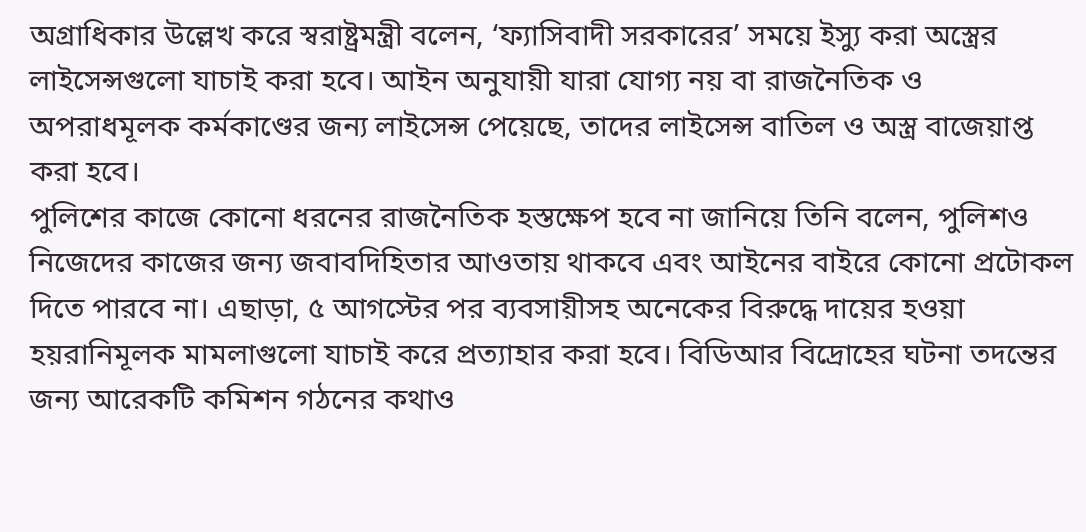অগ্রাধিকার উল্লেখ করে স্বরাষ্ট্রমন্ত্রী বলেন, ‘ফ্যাসিবাদী সরকারের’ সময়ে ইস্যু করা অস্ত্রের লাইসেন্সগুলো যাচাই করা হবে। আইন অনুযায়ী যারা যোগ্য নয় বা রাজনৈতিক ও অপরাধমূলক কর্মকাণ্ডের জন্য লাইসেন্স পেয়েছে, তাদের লাইসেন্স বাতিল ও অস্ত্র বাজেয়াপ্ত করা হবে।
পুলিশের কাজে কোনো ধরনের রাজনৈতিক হস্তক্ষেপ হবে না জানিয়ে তিনি বলেন, পুলিশও নিজেদের কাজের জন্য জবাবদিহিতার আওতায় থাকবে এবং আইনের বাইরে কোনো প্রটোকল দিতে পারবে না। এছাড়া, ৫ আগস্টের পর ব্যবসায়ীসহ অনেকের বিরুদ্ধে দায়ের হওয়া হয়রানিমূলক মামলাগুলো যাচাই করে প্রত্যাহার করা হবে। বিডিআর বিদ্রোহের ঘটনা তদন্তের জন্য আরেকটি কমিশন গঠনের কথাও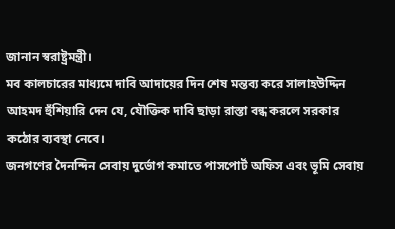জানান স্বরাষ্ট্রমন্ত্রী।
মব কালচারের মাধ্যমে দাবি আদায়ের দিন শেষ মন্তব্য করে সালাহউদ্দিন আহমদ হুঁশিয়ারি দেন যে, যৌক্তিক দাবি ছাড়া রাস্তা বন্ধ করলে সরকার কঠোর ব্যবস্থা নেবে।
জনগণের দৈনন্দিন সেবায় দুর্ভোগ কমাতে পাসপোর্ট অফিস এবং ভূমি সেবায়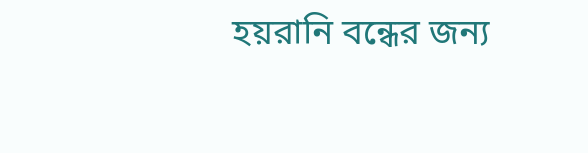হয়রানি বন্ধের জন্য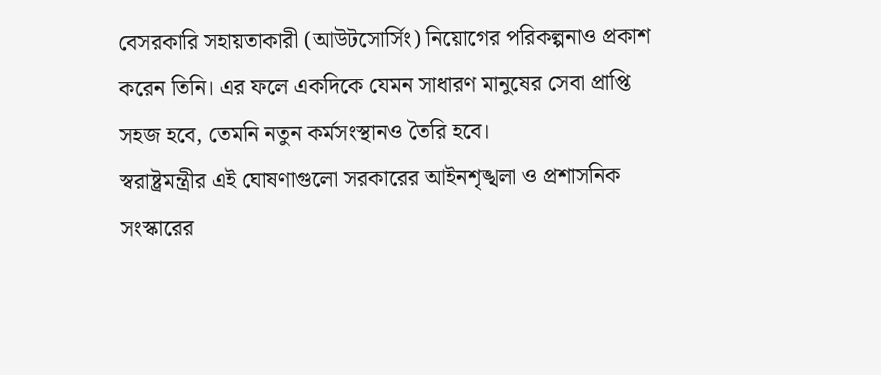বেসরকারি সহায়তাকারী (আউটসোর্সিং) নিয়োগের পরিকল্পনাও প্রকাশ করেন তিনি। এর ফলে একদিকে যেমন সাধারণ মানুষের সেবা প্রাপ্তি সহজ হবে, তেমনি নতুন কর্মসংস্থানও তৈরি হবে।
স্বরাষ্ট্রমন্ত্রীর এই ঘোষণাগুলো সরকারের আইনশৃঙ্খলা ও প্রশাসনিক সংস্কারের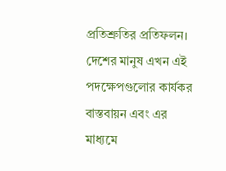প্রতিশ্রুতির প্রতিফলন। দেশের মানুষ এখন এই পদক্ষেপগুলোর কার্যকর বাস্তবায়ন এবং এর মাধ্যমে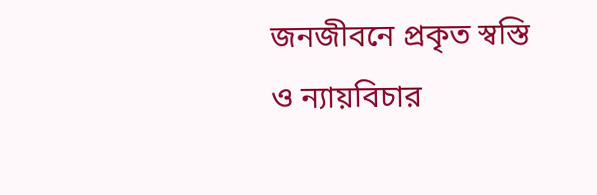জনজীবনে প্রকৃত স্বস্তি ও ন্যায়বিচার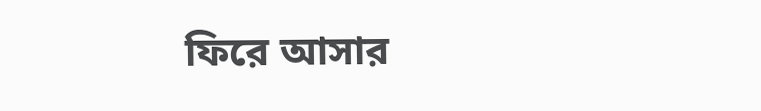ফিরে আসার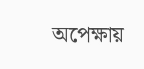অপেক্ষায়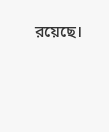রয়েছে।